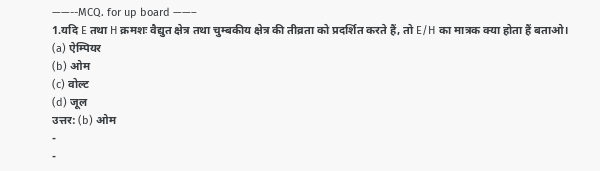——--MCQ. for up board ——–
1.यदि E तथा H क्रमशः वैद्युत क्षेत्र तथा चुम्बकीय क्षेत्र की तीव्रता को प्रदर्शित करते हैं, तो E/H का मात्रक क्या होता हैं बताओ।
(a) ऐम्पियर
(b) ओम
(c) वोल्ट
(d) जूल
उत्तर: (b) ओम
-
-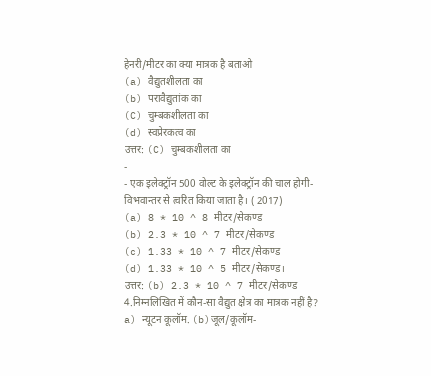हेनरी/मीटर का क्या मात्रक है बताओ
(a) वैद्युतशीलता का
(b) परावैद्युतांक का
(C) चुम्बकशीलता का
(d) स्वप्रेरकत्व का
उत्तर: (C) चुम्बकशीलता का
-
- एक इलेक्ट्रॉन 500 वोल्ट के इलेक्ट्रॉन की चाल होगी-विभवान्तर से त्वरित किया जाता है। ( 2017)
(a) 8 * 10 ^ 8 मीटर/सेकण्ड
(b) 2.3 * 10 ^ 7 मीटर/सेकण्ड
(c) 1.33 * 10 ^ 7 मीटर/सेकण्ड
(d) 1.33 * 10 ^ 5 मीटर/सेकण्ड।
उत्तर: (b) 2.3 * 10 ^ 7 मीटर/सेकण्ड
4.निम्नलिखित में कौन-सा वैद्युत क्षेत्र का मात्रक नहीं है?
a) न्यूटन कूलॉम. (b)जूल/कूलॉम-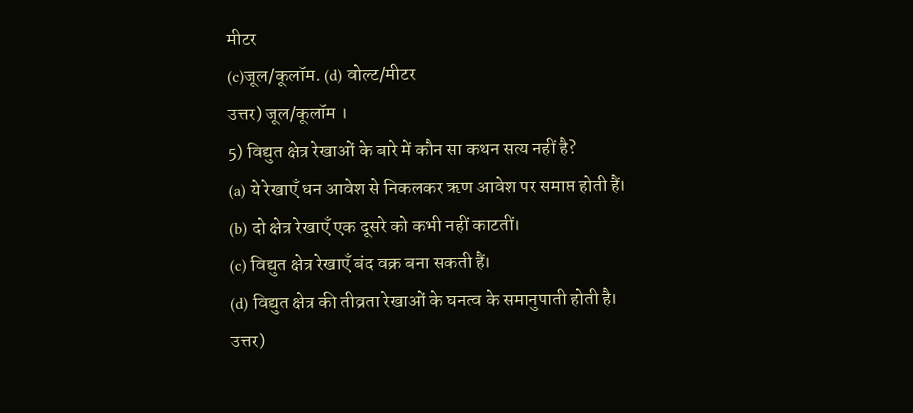मीटर
(c)जूल/कूलॉम. (d) वोल्ट/मीटर
उत्तर) जूल/कूलॉम ।
5) विद्युत क्षेत्र रेखाओं के बारे में कौन सा कथन सत्य नहीं है?
(a) ये रेखाएँ धन आवेश से निकलकर ऋण आवेश पर समाप्त होती हैं।
(b) दो क्षेत्र रेखाएँ एक दूसरे को कभी नहीं काटतीं।
(c) विद्युत क्षेत्र रेखाएँ बंद वक्र बना सकती हैं।
(d) विद्युत क्षेत्र की तीव्रता रेखाओं के घनत्व के समानुपाती होती है।
उत्तर)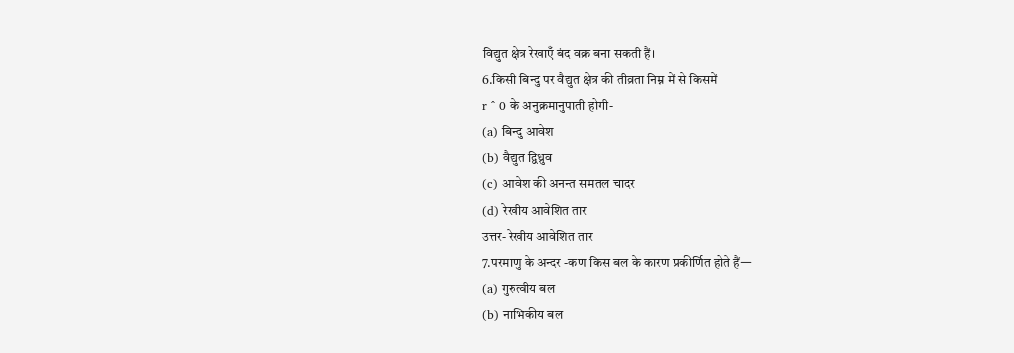विद्युत क्षेत्र रेखाएँ बंद वक्र बना सकती हैं।
6.किसी बिन्दु पर वैद्युत क्षेत्र की तीव्रता निम्न में से किसमें
r ^ 0 के अनुक्रमानुपाती होगी-
(a) बिन्दु आवेश
(b) वैद्युत द्विध्रुव
(c) आवेश की अनन्त समतल चादर
(d) रेखीय आवेशित तार
उत्तर- रेखीय आवेशित तार
7.परमाणु के अन्दर -कण किस बल के कारण प्रकीर्णित होते हैं一
(a) गुरुत्वीय बल
(b) नाभिकीय बल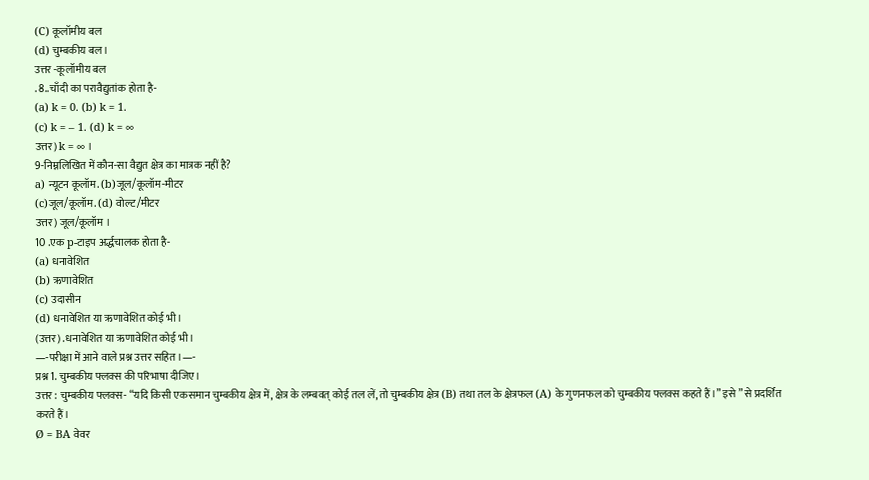(C) कूलॉमीय बल
(d) चुम्बकीय बल।
उत्तर -कूलॉमीय बल
. 8..चाँदी का परावैद्युतांक होता है-
(a) k = 0. (b) k = 1.
(c) k = – 1. (d) k = ∞
उत्तर) k = ∞ ।
9-निम्नलिखित में कौन-सा वैद्युत क्षेत्र का मात्रक नहीं है?
a) न्यूटन कूलॉम. (b)जूल/कूलॉम-मीटर
(c)जूल/कूलॉम. (d) वोल्ट/मीटर
उत्तर) जूल/कूलॉम ।
10 .एक p-टाइप अर्द्धचालक होता है-
(a) धनावेशित
(b) ऋणावेशित
(c) उदासीन
(d) धनावेशित या ऋणावेशित कोई भी।
(उत्तर) .धनावेशित या ऋणावेशित कोई भी।
—-परीक्षा में आने वाले प्रश्न उत्तर सहित।—-
प्रश्न 1. चुम्बकीय फ्लक्स की परिभाषा दीजिए।
उत्तर : चुम्बकीय फ्लक्स- “यदि किसी एकसमान चुम्बकीय क्षेत्र में, क्षेत्र के लम्बवत् कोई तल लें, तो चुम्बकीय क्षेत्र (B) तथा तल के क्षेत्रफल (A) के गुणनफल को चुम्बकीय फ्लक्स कहते हैं।” इसे ” से प्रदर्शित करते हैं।
Ø = BA वेवर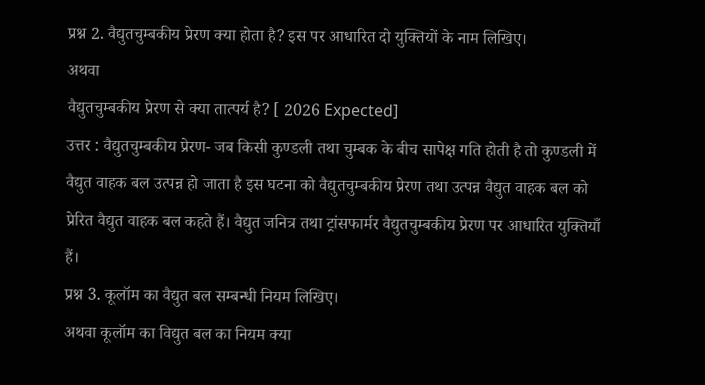प्रश्न 2. वैद्युतचुम्बकीय प्रेरण क्या होता है? इस पर आधारित दो युक्तियों के नाम लिखिए।
अथवा
वैद्युतचुम्बकीय प्रेरण से क्या तात्पर्य है? [ 2026 Expected]
उत्तर : वैद्युतचुम्बकीय प्रेरण- जब किसी कुण्डली तथा चुम्बक के बीच सापेक्ष गति होती है तो कुण्डली में वैद्युत वाहक बल उत्पन्न हो जाता है इस घटना को वैद्युतचुम्बकीय प्रेरण तथा उत्पन्न वैद्युत वाहक बल को प्रेरित वैद्युत वाहक बल कहते हैं। वैद्युत जनित्र तथा ट्रांसफार्मर वैद्युतचुम्बकीय प्रेरण पर आधारित युक्तियाँ हैं।
प्रश्न 3. कूलॉम का वैद्युत बल सम्बन्धी नियम लिखिए।
अथवा कूलॉम का विद्युत बल का नियम क्या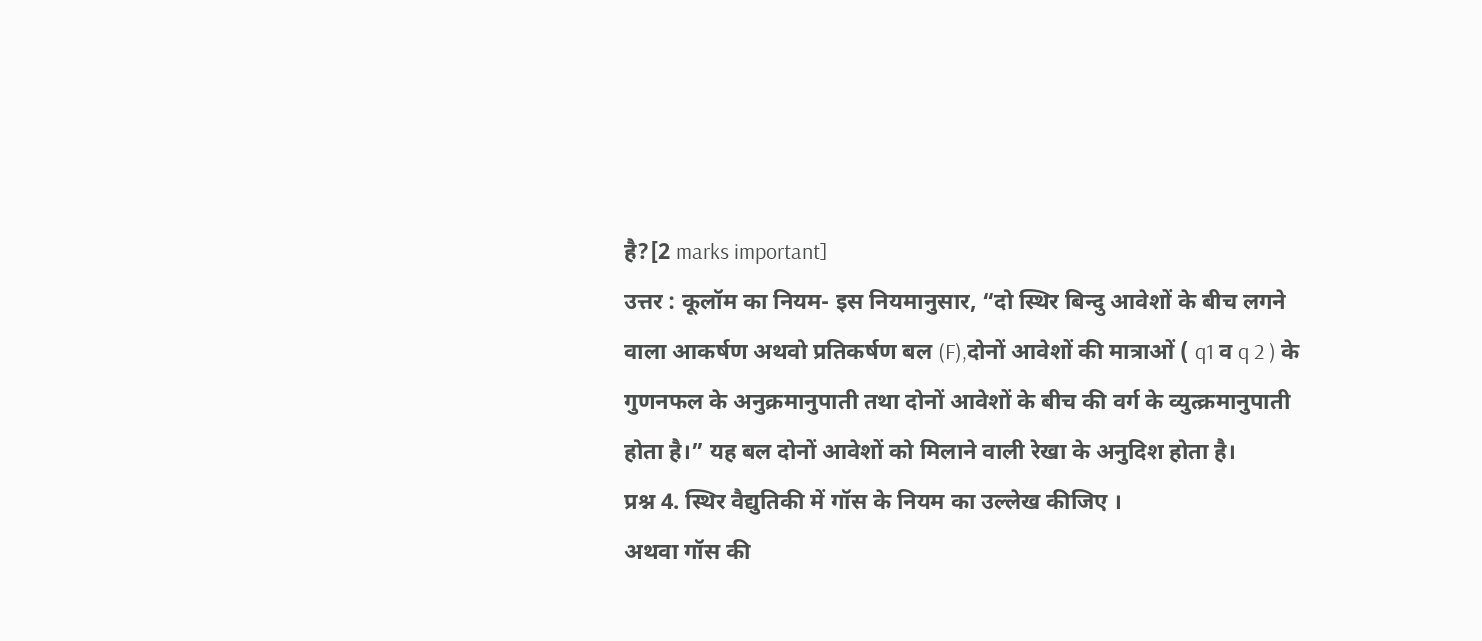है?[2 marks important]
उत्तर : कूलॉम का नियम- इस नियमानुसार, “दो स्थिर बिन्दु आवेशों के बीच लगने वाला आकर्षण अथवो प्रतिकर्षण बल (F),दोनों आवेशों की मात्राओं ( q1 व q 2 ) के गुणनफल के अनुक्रमानुपाती तथा दोनों आवेशों के बीच की वर्ग के व्युत्क्रमानुपाती होता है।” यह बल दोनों आवेशों को मिलाने वाली रेखा के अनुदिश होता है।
प्रश्न 4. स्थिर वैद्युतिकी में गॉस के नियम का उल्लेख कीजिए ।
अथवा गॉस की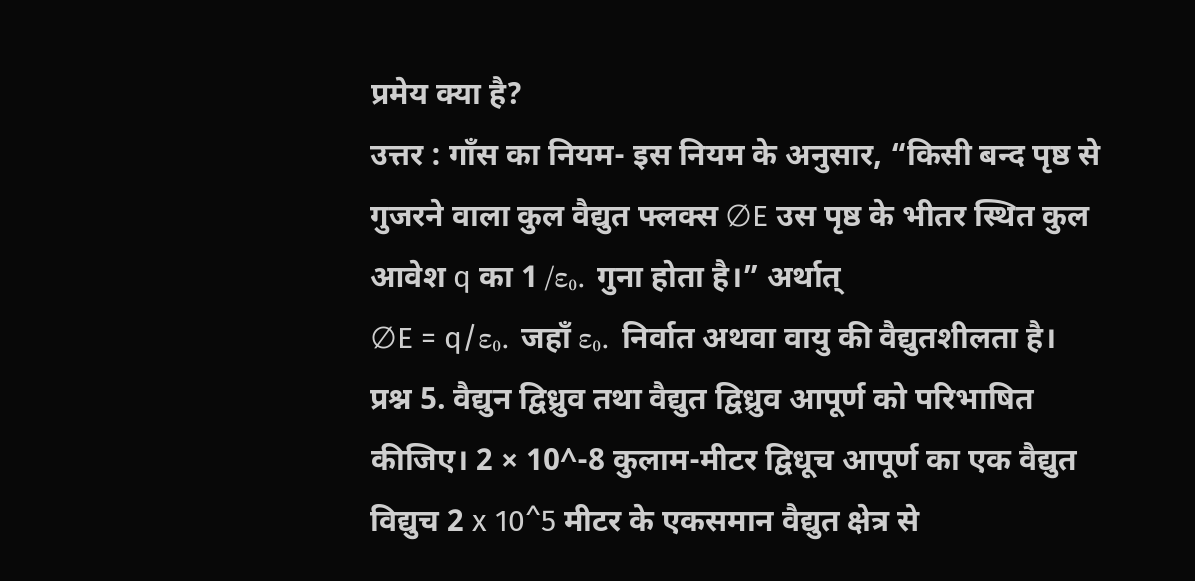प्रमेय क्या है?
उत्तर : गाँस का नियम- इस नियम के अनुसार, “किसी बन्द पृष्ठ से गुजरने वाला कुल वैद्युत फ्लक्स ∅E उस पृष्ठ के भीतर स्थित कुल आवेश q का 1 /ε₀. गुना होता है।” अर्थात्
∅E = q/ε₀. जहाँ ε₀. निर्वात अथवा वायु की वैद्युतशीलता है।
प्रश्न 5. वैद्युन द्विध्रुव तथा वैद्युत द्विध्रुव आपूर्ण को परिभाषित कीजिए। 2 × 10^-8 कुलाम-मीटर द्विधूच आपूर्ण का एक वैद्युत विद्युच 2 x 10^5 मीटर के एकसमान वैद्युत क्षेत्र से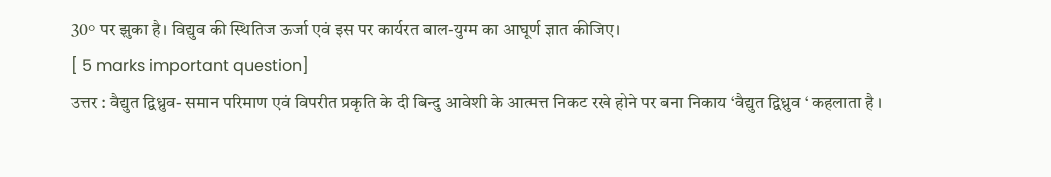30° पर झुका है। विद्युव की स्थितिज ऊर्जा एवं इस पर कार्यरत बाल-युग्म का आघूर्ण ज्ञात कीजिए।
[ 5 marks important question]
उत्तर : वैद्युत द्विध्रुव- समान परिमाण एवं विपरीत प्रकृति के दी बिन्दु आवेशी के आत्मत्त निकट रखे होने पर बना निकाय ‘वैद्युत द्विध्रुव ‘ कहलाता है ।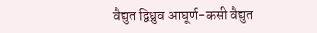वैद्युत द्विध्रुव आघूर्ण-कसी वैद्युत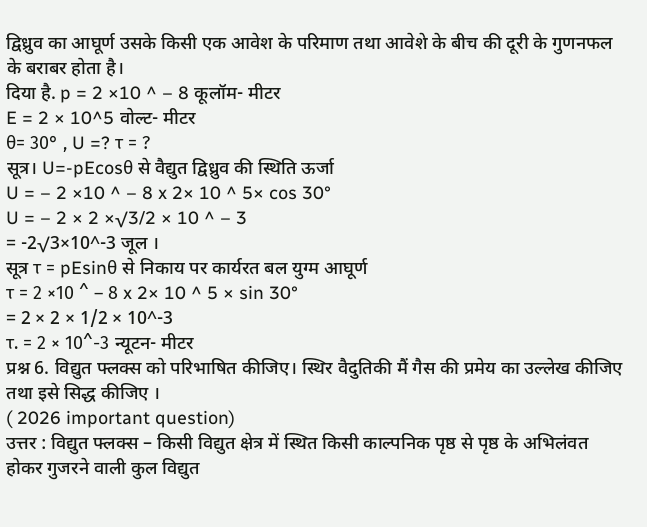द्विध्रुव का आघूर्ण उसके किसी एक आवेश के परिमाण तथा आवेशे के बीच की दूरी के गुणनफल के बराबर होता है।
दिया है. p = 2 ×10 ^ – 8 कूलॉम- मीटर
E = 2 × 10^5 वोल्ट- मीटर
θ= 30° , U =? τ = ?
सूत्र। U=-pEcosθ से वैद्युत द्विध्रुव की स्थिति ऊर्जा
U = – 2 ×10 ^ – 8 x 2× 10 ^ 5× cos 30°
U = – 2 × 2 ×√3/2 × 10 ^ – 3
= -2√3×10^-3 जूल ।
सूत्र τ = pEsinθ से निकाय पर कार्यरत बल युग्म आघूर्ण
τ = 2 ×10 ^ – 8 x 2× 10 ^ 5 × sin 30°
= 2 × 2 × 1/2 × 10^-3
τ. = 2 × 10^-3 न्यूटन- मीटर
प्रश्न 6. विद्युत फ्लक्स को परिभाषित कीजिए। स्थिर वैदुतिकी मैं गैस की प्रमेय का उल्लेख कीजिए तथा इसे सिद्ध कीजिए ।
( 2026 important question)
उत्तर : विद्युत फ्लक्स – किसी विद्युत क्षेत्र में स्थित किसी काल्पनिक पृष्ठ से पृष्ठ के अभिलंवत होकर गुजरने वाली कुल विद्युत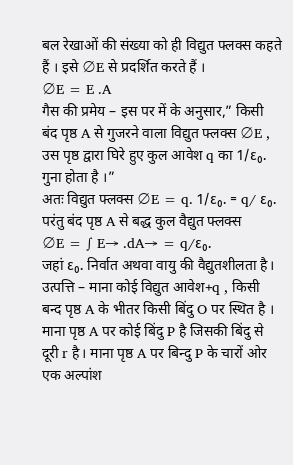बल रेखाओं की संख्या को ही विद्युत फ्लक्स कहते हैं । इसे ∅E से प्रदर्शित करते हैं ।
∅E = E .A
गैस की प्रमेय – इस पर में के अनुसार,” किसी बंद पृष्ठ A से गुजरने वाला विद्युत फ्लक्स ∅E , उस पृष्ठ द्वारा घिरे हुए कुल आवेश q का 1/ε₀. गुना होता है ।”
अतः विद्युत फ्लक्स ∅E = q. 1/ε₀. = q/ ε₀.
परंतु बंद पृष्ठ A से बद्ध कुल वैद्युत फ्लक्स
∅E = ∫ E→ .dA→ = q/ε₀.
जहां ε₀. निर्वात अथवा वायु की वैद्युतशीलता है।
उत्पत्ति – माना कोई विद्युत आवेश+q , किसी बन्द पृष्ठ A के भीतर किसी बिंदु O पर स्थित है । माना पृष्ठ A पर कोई बिंदु P है जिसकी बिंदु से दूरी r है। माना पृष्ठ A पर बिन्दु P के चारों ओर एक अल्पांश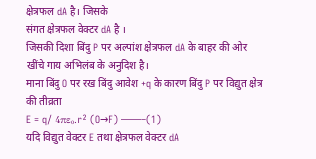क्षेत्रफल dA है। जिसके
संगत क्षेत्रफल वेक्टर dA है ।
जिसकी दिशा बिंदु P पर अल्पांश क्षेत्रफल dA के बाहर की ओर खींचे गाय अभिलंब के अनुदिश है।
माना बिंदु O पर रख बिंदु आवेश +q के कारण बिंदु P पर विद्युत क्षेत्र की तीव्रता
E = q/ 4πε₀.r² (O→F) ——–(1)
यदि विद्युत वेक्टर E तथा क्षेत्रफल वेक्टर dA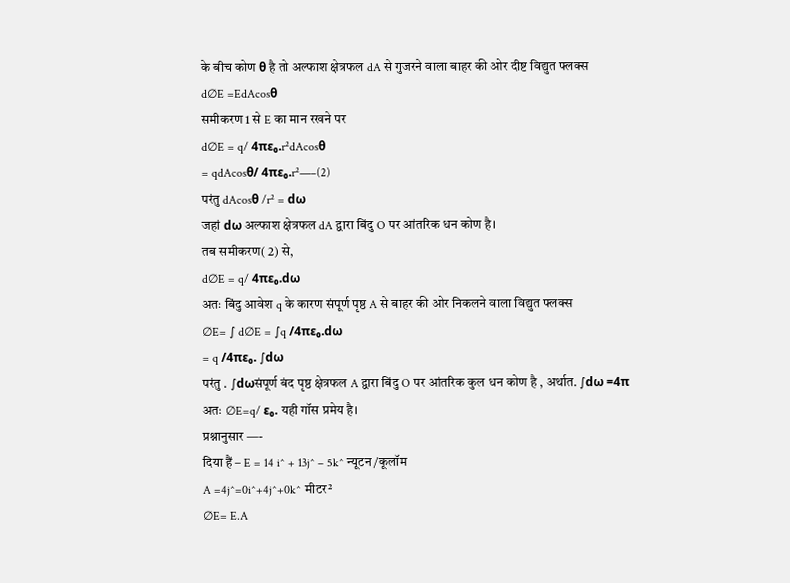के बीच कोण θ है तो अल्फाश क्षेत्रफल dA से गुजरने वाला बाहर की ओर दीष्ट विद्युत फ्लक्स
d∅E =EdAcosθ
समीकरण 1 से E का मान रखने पर
d∅E = q/ 4πε₀.r²dAcosθ
= qdAcosθ/ 4πε₀.r²—–(2)
परंतु dAcosθ /r² = dω
जहां dω अल्फाश क्षेत्रफल dA द्वारा बिंदु O पर आंतरिक धन कोण है।
तब समीकरण( 2) से,
d∅E = q/ 4πε₀.dω
अतः बिंदु आवेश q के कारण संपूर्ण पृष्ठ A से बाहर की ओर निकलने वाला विद्युत फ्लक्स
∅E= ∫ d∅E = ∫q /4πε₀.dω
= q /4πε₀. ∫dω
परंतु . ∫dωसंपूर्ण बंद पृष्ठ क्षेत्रफल A द्वारा बिंदु O पर आंतरिक कुल धन कोण है , अर्थात. ∫dω =4π
अतः ∅E=q/ ε₀. यही गॉस प्रमेय है।
प्रश्नानुसार —-
दिया हैं – E = 14 i^ + 13j^ – 5k^ न्यूटन /कूलॉम
A =4j^=0i^+4j^+0k^ मीटर²
∅E= E.A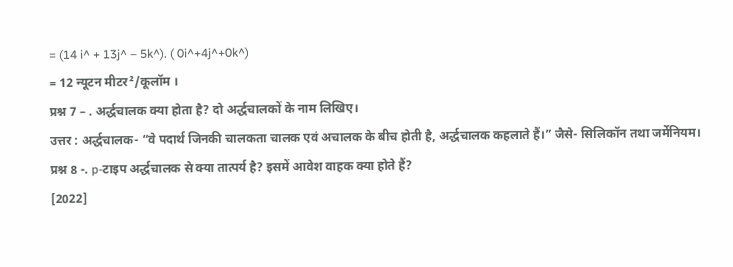= (14 i^ + 13j^ – 5k^). ( 0i^+4j^+0k^)
= 12 न्यूटन मीटर²/कूलॉम ।
प्रश्न 7 – . अर्द्धचालक क्या होता है? दो अर्द्धचालकों के नाम लिखिए।
उत्तर : अर्द्धचालक- “वे पदार्थ जिनकी चालकता चालक एवं अचालक के बीच होती है, अर्द्धचालक कहलाते हैं।” जैसे- सिलिकॉन तथा जर्मेनियम।
प्रश्न 8 -. p-टाइप अर्द्धचालक से क्या तात्पर्य है? इसमें आवेश वाहक क्या होते हैं?
[2022]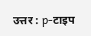उत्तर : p-टाइप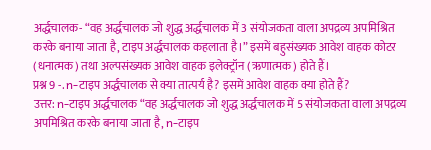अर्द्धचालक- “वह अर्द्धचालक जो शुद्ध अर्द्धचालक में 3 संयोजकता वाला अपद्रव्य अपमिश्रित करके बनाया जाता है, टाइप अर्द्धचालक कहलाता है।” इसमें बहुसंख्यक आवेश वाहक कोटर (धनात्मक) तथा अल्पसंख्यक आवेश वाहक इलेक्ट्रॉन (ऋणात्मक) होते हैं।
प्रश्न 9 -. n-टाइप अर्द्धचालक से क्या तात्पर्य है? इसमें आवेश वाहक क्या होते हैं?
उत्तर: n-टाइप अर्द्धचालक “वह अर्द्धचालक जो शुद्ध अर्द्धचालक में 5 संयोजकता वाला अपद्रव्य अपमिश्रित करके बनाया जाता है, n-टाइप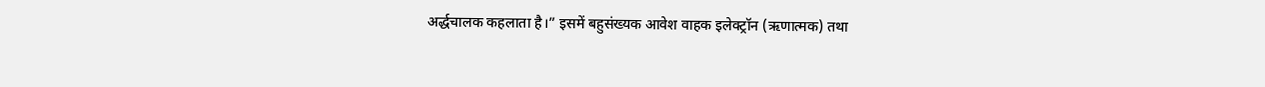अर्द्धचालक कहलाता है।” इसमें बहुसंख्यक आवेश वाहक इलेक्ट्रॉन (ऋणात्मक) तथा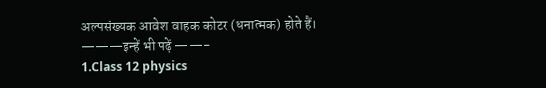अल्पसंख्यक आवेश वाहक कोटर (धनात्मक) होते हैं।
———इन्हें भी पढ़ें ——-
1.Class 12 physics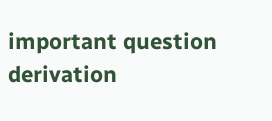important question derivation